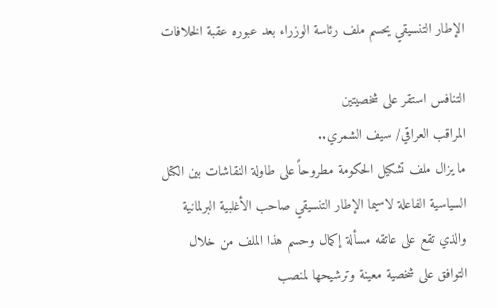الإطار التنسيقي يحسم ملف رئاسة الوزراء بعد عبوره عقبة الخلافات

التنافس استقر على شخصيتين
المراقب العراقي/ سيف الشمري..
ما يزال ملف تشكيل الحكومة مطروحاً على طاولة النقاشات بين الكتل السياسية الفاعلة لاسيما الإطار التنسيقي صاحب الأغلبية البرلمانية والذي تقع على عاتقه مسألة إكمال وحسم هذا الملف من خلال التوافق على شخصية معينة وترشيحها لمنصب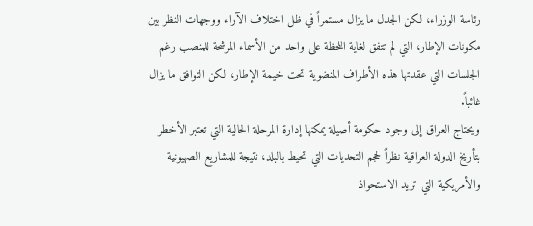رئاسة الوزراء، لكن الجدل ما يزال مستمراً في ظل اختلاف الآراء ووجهات النظر بين مكونات الإطار، التي لم تتفق لغاية اللحظة على واحد من الأسماء المرشحة للمنصب رغم الجلسات التي عقدتها هذه الأطراف المنضوية تحت خيمة الإطار، لكن التوافق ما يزال غائباً.
ويحتاج العراق إلى وجود حكومة أصيلة يمكنها إدارة المرحلة الحالية التي تعتبر الأخطر بتأريخ الدولة العراقية نظراً لحجم التحديات التي تحيط بالبلد، نتيجة للمشاريع الصهيونية والأمريكية التي تريد الاستحواذ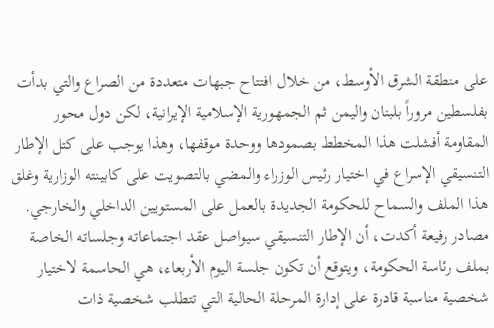على منطقة الشرق الأوسط، من خلال افتتاح جبهات متعددة من الصراع والتي بدأت بفلسطين مروراً بلبنان واليمن ثم الجمهورية الإسلامية الإيرانية، لكن دول محور المقاومة أفشلت هذا المخطط بصمودها ووحدة موقفها، وهذا يوجب على كتل الإطار التنسيقي الإسراع في اختيار رئيس الوزراء والمضي بالتصويت على كابينته الوزارية وغلق هذا الملف والسماح للحكومة الجديدة بالعمل على المستويين الداخلي والخارجي.
مصادر رفيعة أكدت، أن الإطار التنسيقي سيواصل عقد اجتماعاته وجلساته الخاصة بملف رئاسة الحكومة، ويتوقع أن تكون جلسة اليوم الأربعاء، هي الحاسمة لاختيار شخصية مناسبة قادرة على إدارة المرحلة الحالية التي تتطلب شخصية ذات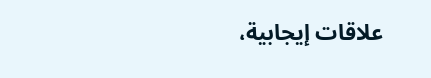علاقات إيجابية،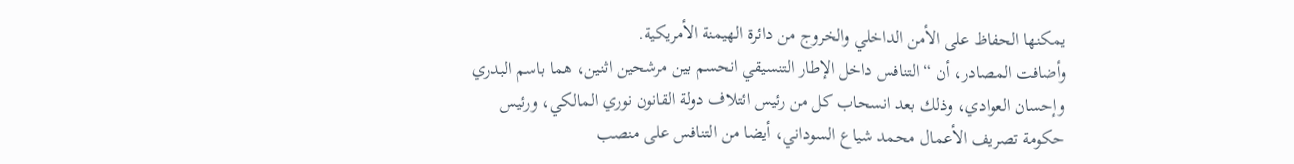يمكنها الحفاظ على الأمن الداخلي والخروج من دائرة الهيمنة الأمريكية.
وأضافت المصادر، أن “التنافس داخل الإطار التنسيقي انحسم بين مرشحين اثنين، هما باسم البدري وإحسان العوادي، وذلك بعد انسحاب كل من رئيس ائتلاف دولة القانون نوري المالكي، ورئيس حكومة تصريف الأعمال محمد شياع السوداني، أيضا من التنافس على منصب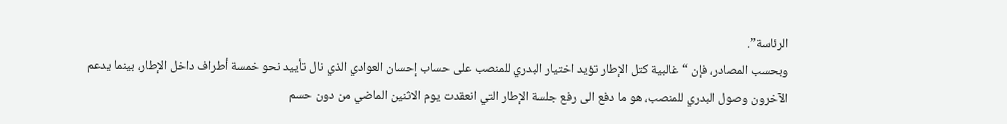الرئاسة”.
وبحسب المصادر، فإن “غالبية كتل الإطار تؤيد اختيار البدري للمنصب على حساب إحسان العوادي الذي نال تأييد نحو خمسة أطراف داخل الإطار، بينما يدعم الآخرون وصول البدري للمنصب، هو ما دفع الى رفع جلسة الإطار التي انعقدت يوم الاثنين الماضي من دون حسم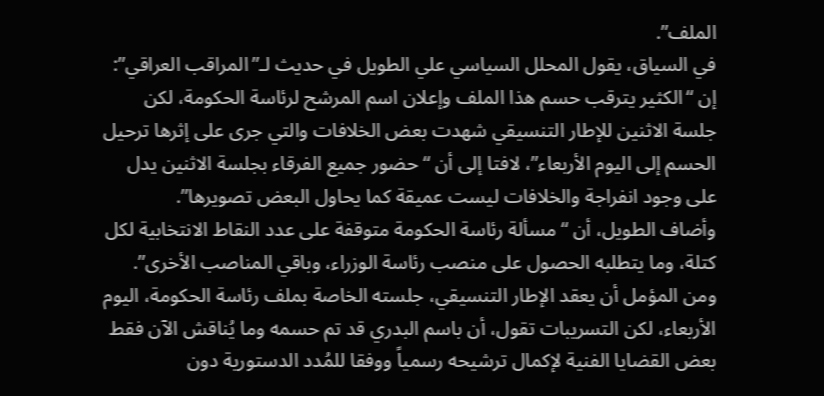الملف”.
في السياق، يقول المحلل السياسي علي الطويل في حديث لـ”المراقب العراقي”: إن “الكثير يترقب حسم هذا الملف وإعلان اسم المرشح لرئاسة الحكومة، لكن جلسة الاثنين للإطار التنسيقي شهدت بعض الخلافات والتي جرى على إثرها ترحيل الحسم إلى اليوم الأربعاء”، لافتا إلى أن “حضور جميع الفرقاء بجلسة الاثنين يدل على وجود انفراجة والخلافات ليست عميقة كما يحاول البعض تصويرها”.
وأضاف الطويل، أن “مسألة رئاسة الحكومة متوقفة على عدد النقاط الانتخابية لكل كتلة، وما يتطلبه الحصول على منصب رئاسة الوزراء، وباقي المناصب الأخرى”.
ومن المؤمل أن يعقد الإطار التنسيقي، جلسته الخاصة بملف رئاسة الحكومة، اليوم الأربعاء، لكن التسريبات تقول، أن باسم البدري قد تم حسمه وما يُناقش الآن فقط بعض القضايا الفنية لإكمال ترشيحه رسمياً ووفقا للمُدد الدستورية دون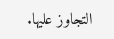التجاوز عليها.